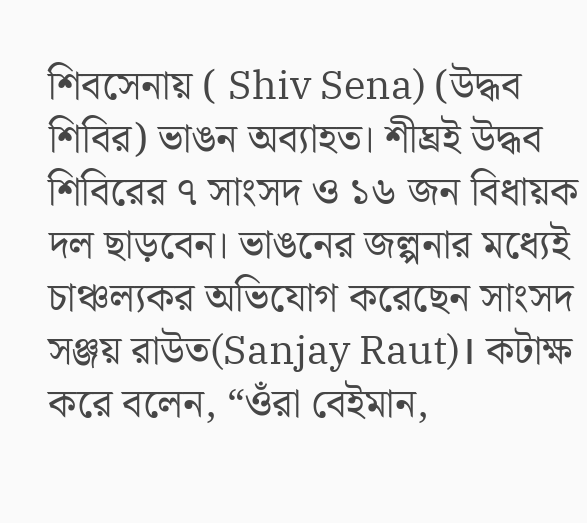শিবসেনায় ( Shiv Sena) (উদ্ধব শিবির) ভাঙন অব্যাহত। শীঘ্রই উদ্ধব শিবিরের ৭ সাংসদ ও ১৬ জন বিধায়ক দল ছাড়বেন। ভাঙনের জল্পনার মধ্যেই চাঞ্চল্যকর অভিযোগ করেছেন সাংসদ সঞ্জয় রাউত(Sanjay Raut)। কটাক্ষ করে বলেন, “ওঁরা বেইমান,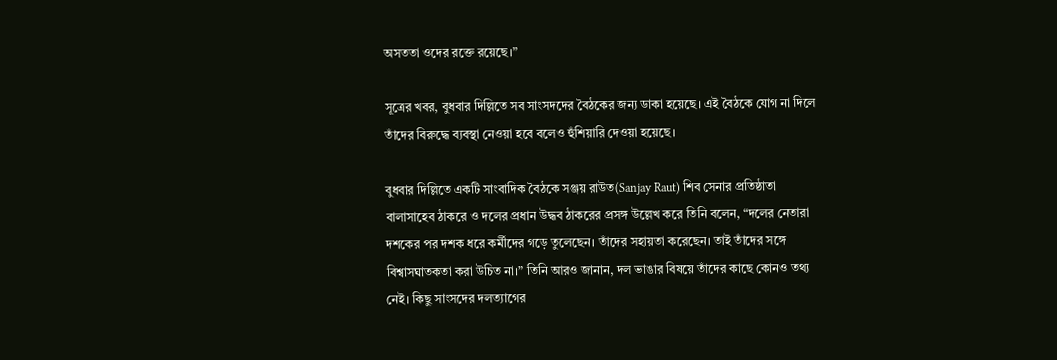অসততা ওদের রক্তে রয়েছে।”

সূত্রের খবর, বুধবার দিল্লিতে সব সাংসদদের বৈঠকের জন্য ডাকা হয়েছে। এই বৈঠকে যোগ না দিলে তাঁদের বিরুদ্ধে ব্যবস্থা নেওয়া হবে বলেও হুঁশিয়ারি দেওয়া হয়েছে।

বুধবার দিল্লিতে একটি সাংবাদিক বৈঠকে সঞ্জয় রাউত(Sanjay Raut) শিব সেনার প্রতিষ্ঠাতা বালাসাহেব ঠাকরে ও দলের প্রধান উদ্ধব ঠাকরের প্রসঙ্গ উল্লেখ করে তিনি বলেন, “দলের নেতারা দশকের পর দশক ধরে কর্মীদের গড়ে তুলেছেন। তাঁদের সহায়তা করেছেন। তাই তাঁদের সঙ্গে বিশ্বাসঘাতকতা করা উচিত না।” তিনি আরও জানান, দল ভাঙার বিষয়ে তাঁদের কাছে কোনও তথ্য নেই। কিছু সাংসদের দলত্যাগের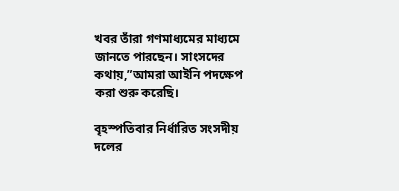খবর তাঁরা গণমাধ্যমের মাধ্যমে জানতে পারছেন। সাংসদের কথায়,”আমরা আইনি পদক্ষেপ করা শুরু করেছি।

বৃহস্পতিবার নির্ধারিত সংসদীয় দলের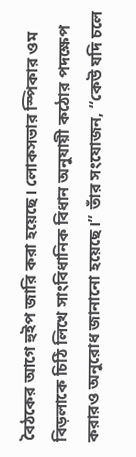বৈঠকের আগে হুইপ জারি করা হয়েছে। লোকসভার স্পিকার ওম বিড়লাকে চিঠি লিখে সাংবিধানিক বিধান অনুযায়ী কঠোর পদক্ষেপ করারও অনুরোধ জানানো হয়েছে।” তাঁর সংযোজন, “কেউ যদি চলে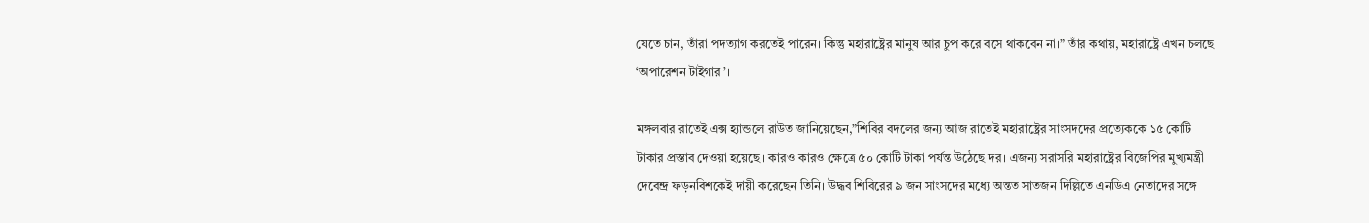যেতে চান, তাঁরা পদত্যাগ করতেই পারেন। কিন্তু মহারাষ্ট্রের মানুষ আর চুপ করে বসে থাকবেন না।” তাঁর কথায়, মহারাষ্ট্রে এখন চলছে ‘অপারেশন টাইগার’।

মঙ্গলবার রাতেই এক্স হ্যান্ডলে রাউত জানিয়েছেন,”শিবির বদলের জন্য আজ রাতেই মহারাষ্ট্রের সাংসদদের প্রত্যেককে ১৫ কোটি টাকার প্রস্তাব দেওয়া হয়েছে। কারও কারও ক্ষেত্রে ৫০ কোটি টাকা পর্যন্ত উঠেছে দর। এজন্য সরাসরি মহারাষ্ট্রের বিজেপির মুখ্যমন্ত্রী দেবেন্দ্র ফড়নবিশকেই দায়ী করেছেন তিনি। উদ্ধব শিবিরের ৯ জন সাংসদের মধ্যে অন্তত সাতজন দিল্লিতে এনডিএ নেতাদের সঙ্গে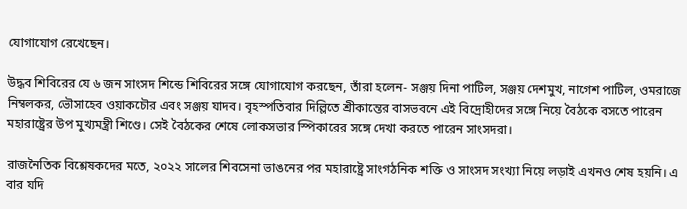যোগাযোগ রেখেছেন।

উদ্ধব শিবিরের যে ৬ জন সাংসদ শিন্ডে শিবিরের সঙ্গে যোগাযোগ করছেন, তাঁরা হলেন- সঞ্জয় দিনা পাটিল, সঞ্জয় দেশমুখ, নাগেশ পাটিল, ওমরাজে নিম্বলকর, ভৌসাহেব ওয়াকচৌর এবং সঞ্জয় যাদব। বৃহস্পতিবার দিল্লিতে শ্রীকান্তের বাসভবনে এই বিদ্রোহীদের সঙ্গে নিয়ে বৈঠকে বসতে পারেন মহারাষ্ট্রের উপ মুখ্যমন্ত্রী শিণ্ডে। সেই বৈঠকের শেষে লোকসভার স্পিকারের সঙ্গে দেখা করতে পারেন সাংসদরা।

রাজনৈতিক বিশ্লেষকদের মতে, ২০২২ সালের শিবসেনা ভাঙনের পর মহারাষ্ট্রে সাংগঠনিক শক্তি ও সাংসদ সংখ্যা নিয়ে লড়াই এখনও শেষ হয়নি। এ বার যদি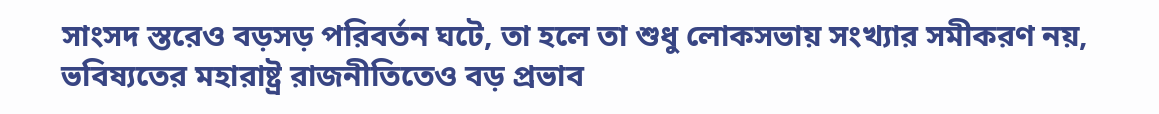সাংসদ স্তরেও বড়সড় পরিবর্তন ঘটে, তা হলে তা শুধু লোকসভায় সংখ্যার সমীকরণ নয়, ভবিষ্যতের মহারাষ্ট্র রাজনীতিতেও বড় প্রভাব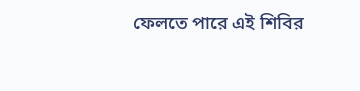ফেলতে পারে এই শিবির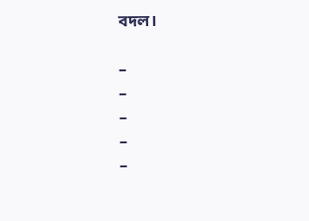বদল।

–
–
–
–
–